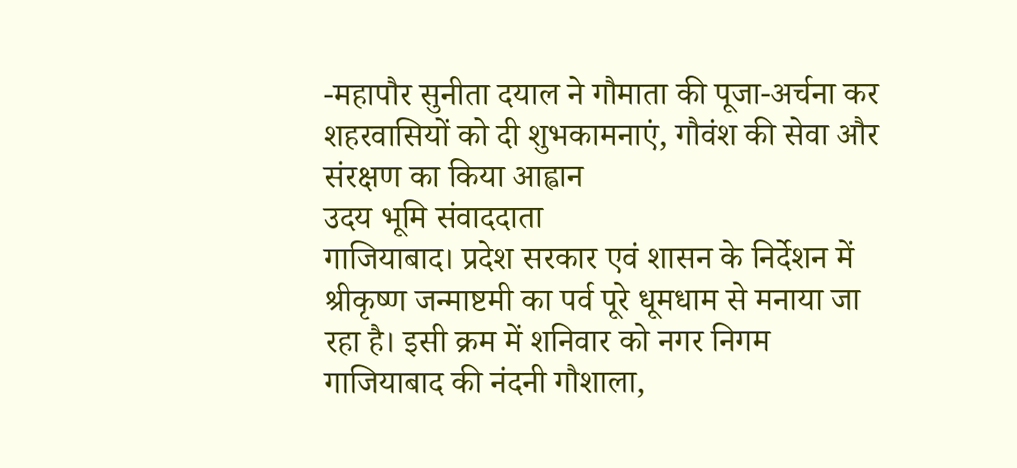-महापौर सुनीता दयाल ने गौमाता की पूजा-अर्चना कर शहरवासियों को दी शुभकामनाएं, गौवंश की सेवा और संरक्षण का किया आह्वान
उदय भूमि संवाददाता
गाजियाबाद। प्रदेश सरकार एवं शासन के निर्देशन में श्रीकृष्ण जन्माष्टमी का पर्व पूरे धूमधाम से मनाया जा रहा है। इसी क्रम में शनिवार को नगर निगम गाजियाबाद की नंदनी गौशाला,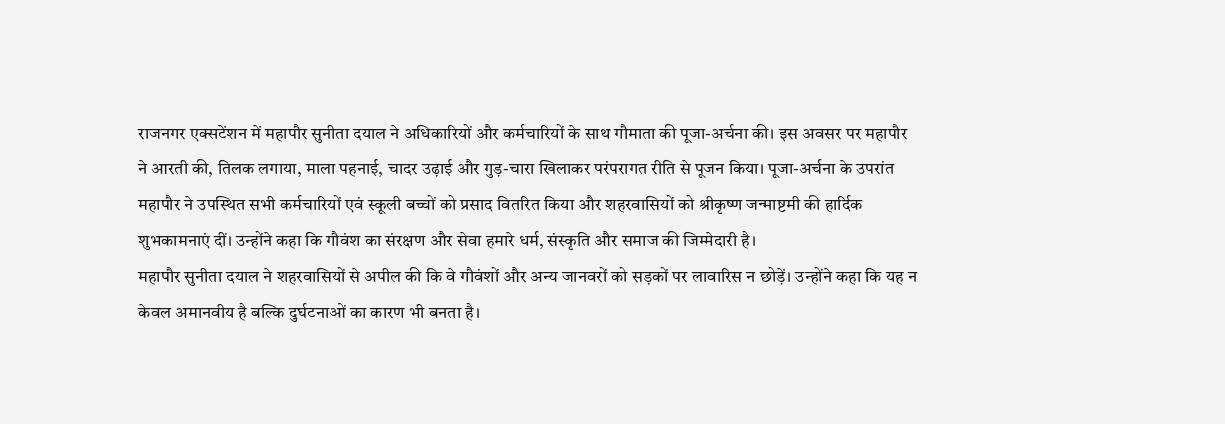राजनगर एक्सटेंशन में महापौर सुनीता दयाल ने अधिकारियों और कर्मचारियों के साथ गौमाता की पूजा-अर्चना की। इस अवसर पर महापौर ने आरती की, तिलक लगाया, माला पहनाई, चादर उढ़ाई और गुड़-चारा खिलाकर परंपरागत रीति से पूजन किया। पूजा-अर्चना के उपरांत महापौर ने उपस्थित सभी कर्मचारियों एवं स्कूली बच्चों को प्रसाद वितरित किया और शहरवासियों को श्रीकृष्ण जन्माष्टमी की हार्दिक शुभकामनाएं दीं। उन्होंने कहा कि गौवंश का संरक्षण और सेवा हमारे धर्म, संस्कृति और समाज की जिम्मेदारी है।
महापौर सुनीता दयाल ने शहरवासियों से अपील की कि वे गौवंशों और अन्य जानवरों को सड़कों पर लावारिस न छोड़ें। उन्होंने कहा कि यह न केवल अमानवीय है बल्कि दुर्घटनाओं का कारण भी बनता है।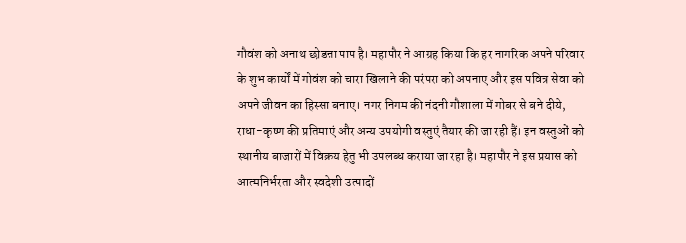गौवंश को अनाथ छोडऩा पाप है। महापौर ने आग्रह किया कि हर नागरिक अपने परिवार के शुभ कार्यों में गोवंश को चारा खिलाने की परंपरा को अपनाए और इस पवित्र सेवा को अपने जीवन का हिस्सा बनाए। नगर निगम की नंदनी गौशाला में गोबर से बने दीये, राधा-कृष्ण की प्रतिमाएं और अन्य उपयोगी वस्तुएं तैयार की जा रही हैं। इन वस्तुओं को स्थानीय बाजारों में विक्रय हेतु भी उपलब्ध कराया जा रहा है। महापौर ने इस प्रयास को आत्मनिर्भरता और स्वदेशी उत्पादों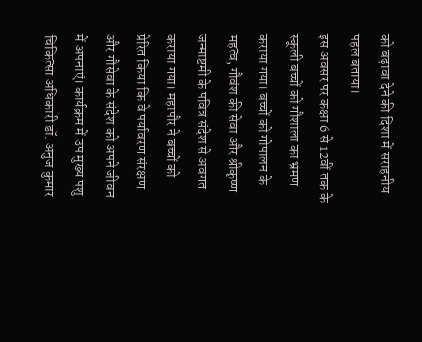को बढ़ावा देने की दिशा में सराहनीय पहल बताया।
इस अवसर पर कक्षा 6 से 12वीं तक के स्कूली बच्चों को गौशाला का भ्रमण कराया गया। बच्चों को गोपालन के महत्व, गौवंश की सेवा और श्रीकृष्ण जन्माष्टमी के पवित्र संदेश से अवगत कराया गया। महापौर ने बच्चों को प्रेरित किया कि वे पर्यावरण संरक्षण और गौसेवा के संदेश को अपने जीवन में अपनाएं। कार्यक्रम में उप मुख्य पशु चिकित्सा अधिकारी डॉ. अनुज कुमार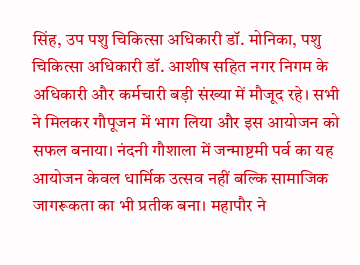सिंह, उप पशु चिकित्सा अधिकारी डॉ. मोनिका, पशु चिकित्सा अधिकारी डॉ. आशीष सहित नगर निगम के अधिकारी और कर्मचारी बड़ी संख्या में मौजूद रहे। सभी ने मिलकर गौपूजन में भाग लिया और इस आयोजन को सफल बनाया। नंदनी गौशाला में जन्माष्टमी पर्व का यह आयोजन केवल धार्मिक उत्सव नहीं बल्कि सामाजिक जागरूकता का भी प्रतीक बना। महापौर ने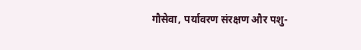गौसेवा, पर्यावरण संरक्षण और पशु-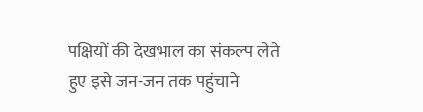पक्षियों की देखभाल का संकल्प लेते हुए इसे जन-जन तक पहुंचाने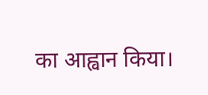का आह्वान किया।